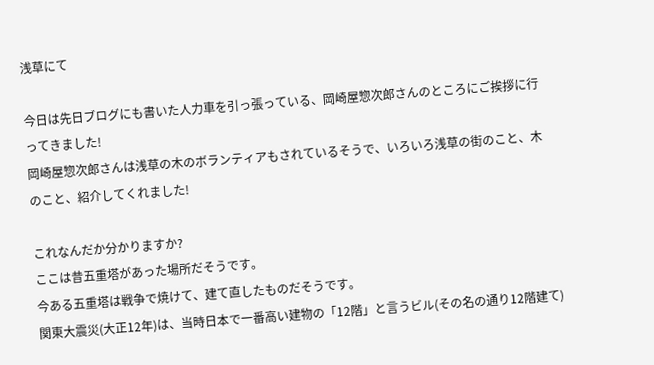浅草にて

今日は先日ブログにも書いた人力車を引っ張っている、岡崎屋惣次郎さんのところにご挨拶に行ってきました!
岡崎屋惣次郎さんは浅草の木のボランティアもされているそうで、いろいろ浅草の街のこと、木のこと、紹介してくれました!

これなんだか分かりますか?
ここは昔五重塔があった場所だそうです。
今ある五重塔は戦争で焼けて、建て直したものだそうです。
関東大震災(大正12年)は、当時日本で一番高い建物の「12階」と言うビル(その名の通り12階建て)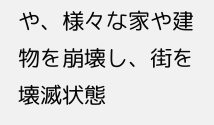や、様々な家や建物を崩壊し、街を壊滅状態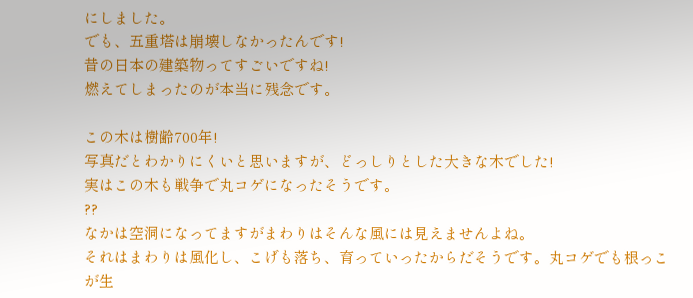にしました。
でも、五重塔は崩壊しなかったんです!
昔の日本の建築物ってすごいですね!
燃えてしまったのが本当に残念です。

この木は樹齢700年!
写真だとわかりにくいと思いますが、どっしりとした大きな木でした!
実はこの木も戦争で丸コゲになったそうです。
??
なかは空洞になってますがまわりはそんな風には見えませんよね。
それはまわりは風化し、こげも落ち、育っていったからだそうです。丸コゲでも根っこが生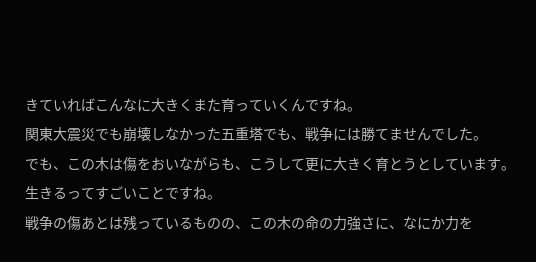きていればこんなに大きくまた育っていくんですね。
関東大震災でも崩壊しなかった五重塔でも、戦争には勝てませんでした。
でも、この木は傷をおいながらも、こうして更に大きく育とうとしています。
生きるってすごいことですね。
戦争の傷あとは残っているものの、この木の命の力強さに、なにか力を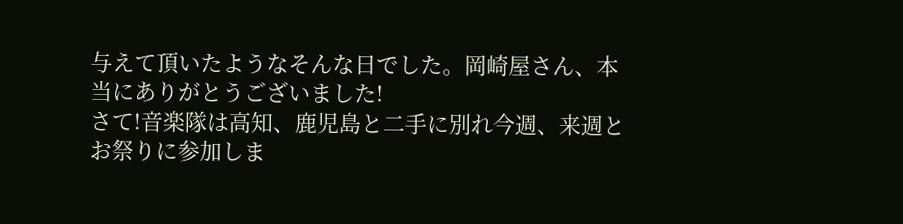与えて頂いたようなそんな日でした。岡崎屋さん、本当にありがとうございました!
さて!音楽隊は高知、鹿児島と二手に別れ今週、来週とお祭りに参加しま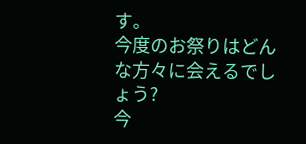す。
今度のお祭りはどんな方々に会えるでしょう?
今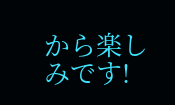から楽しみです!